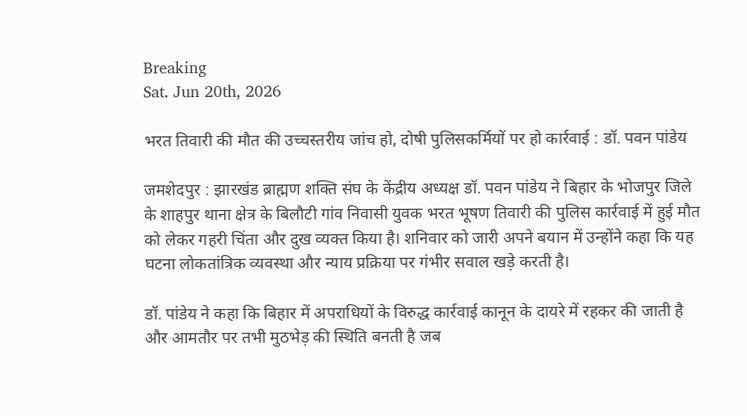Breaking
Sat. Jun 20th, 2026

भरत तिवारी की मौत की उच्चस्तरीय जांच हो, दोषी पुलिसकर्मियों पर हो कार्रवाई : डॉ. पवन पांडेय

जमशेदपुर : झारखंड ब्राह्मण शक्ति संघ के केंद्रीय अध्यक्ष डॉ. पवन पांडेय ने बिहार के भोजपुर जिले के शाहपुर थाना क्षेत्र के बिलौटी गांव निवासी युवक भरत भूषण तिवारी की पुलिस कार्रवाई में हुई मौत को लेकर गहरी चिंता और दुख व्यक्त किया है। शनिवार को जारी अपने बयान में उन्होंने कहा कि यह घटना लोकतांत्रिक व्यवस्था और न्याय प्रक्रिया पर गंभीर सवाल खड़े करती है।

डॉ. पांडेय ने कहा कि बिहार में अपराधियों के विरुद्ध कार्रवाई कानून के दायरे में रहकर की जाती है और आमतौर पर तभी मुठभेड़ की स्थिति बनती है जब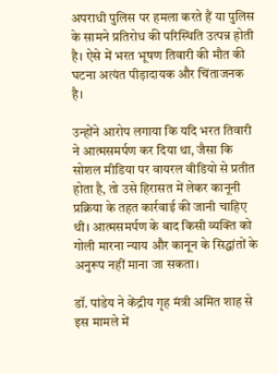अपराधी पुलिस पर हमला करते हैं या पुलिस के सामने प्रतिरोध की परिस्थिति उत्पन्न होती है। ऐसे में भरत भूषण तिवारी की मौत की घटना अत्यंत पीड़ादायक और चिंताजनक है।

उन्होंने आरोप लगाया कि यदि भरत तिवारी ने आत्मसमर्पण कर दिया था, जैसा कि सोशल मीडिया पर वायरल वीडियो से प्रतीत होता है, तो उसे हिरासत में लेकर कानूनी प्रक्रिया के तहत कार्रवाई की जानी चाहिए थी। आत्मसमर्पण के बाद किसी व्यक्ति को गोली मारना न्याय और कानून के सिद्धांतों के अनुरूप नहीं माना जा सकता।

डॉ. पांडेय ने केंद्रीय गृह मंत्री अमित शाह से इस मामले में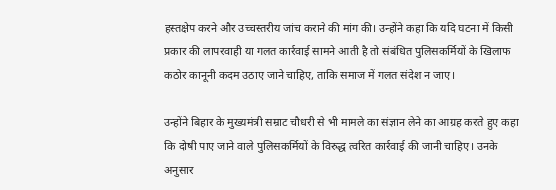हस्तक्षेप करने और उच्चस्तरीय जांच कराने की मांग की। उन्होंने कहा कि यदि घटना में किसी प्रकार की लापरवाही या गलत कार्रवाई सामने आती है तो संबंधित पुलिसकर्मियों के खिलाफ कठोर कानूनी कदम उठाए जाने चाहिए, ताकि समाज में गलत संदेश न जाए।

उन्होंने बिहार के मुख्यमंत्री सम्राट चौधरी से भी मामले का संज्ञान लेने का आग्रह करते हुए कहा कि दोषी पाए जाने वाले पुलिसकर्मियों के विरुद्ध त्वरित कार्रवाई की जानी चाहिए। उनके अनुसार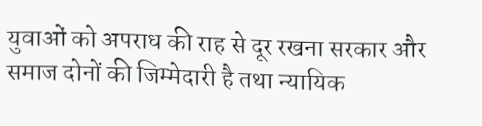युवाओं को अपराध की राह से दूर रखना सरकार और समाज दोनों की जिम्मेदारी है तथा न्यायिक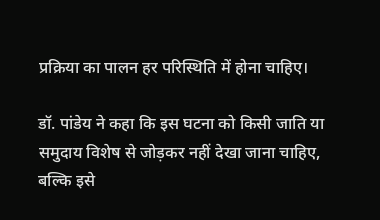प्रक्रिया का पालन हर परिस्थिति में होना चाहिए।

डॉ. पांडेय ने कहा कि इस घटना को किसी जाति या समुदाय विशेष से जोड़कर नहीं देखा जाना चाहिए, बल्कि इसे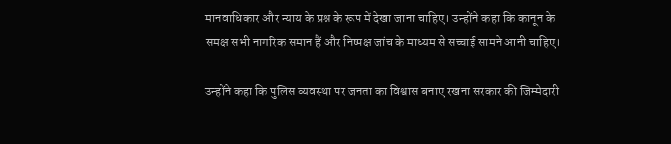मानवाधिकार और न्याय के प्रश्न के रूप में देखा जाना चाहिए। उन्होंने कहा कि कानून के समक्ष सभी नागरिक समान हैं और निष्पक्ष जांच के माध्यम से सच्चाई सामने आनी चाहिए।

उन्होंने कहा कि पुलिस व्यवस्था पर जनता का विश्वास बनाए रखना सरकार की जिम्मेदारी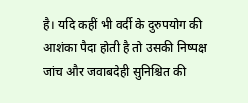है। यदि कहीं भी वर्दी के दुरुपयोग की आशंका पैदा होती है तो उसकी निष्पक्ष जांच और जवाबदेही सुनिश्चित की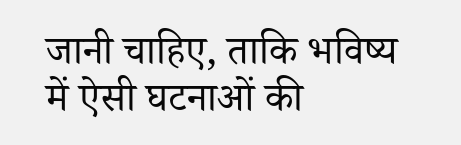जानी चाहिए, ताकि भविष्य में ऐसी घटनाओं की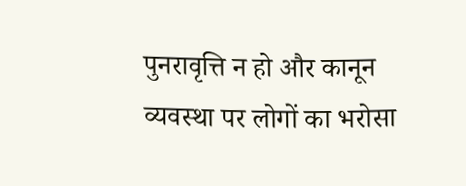पुनरावृत्ति न हो और कानून व्यवस्था पर लोगों का भरोसा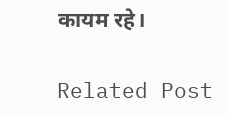कायम रहे।

Related Post